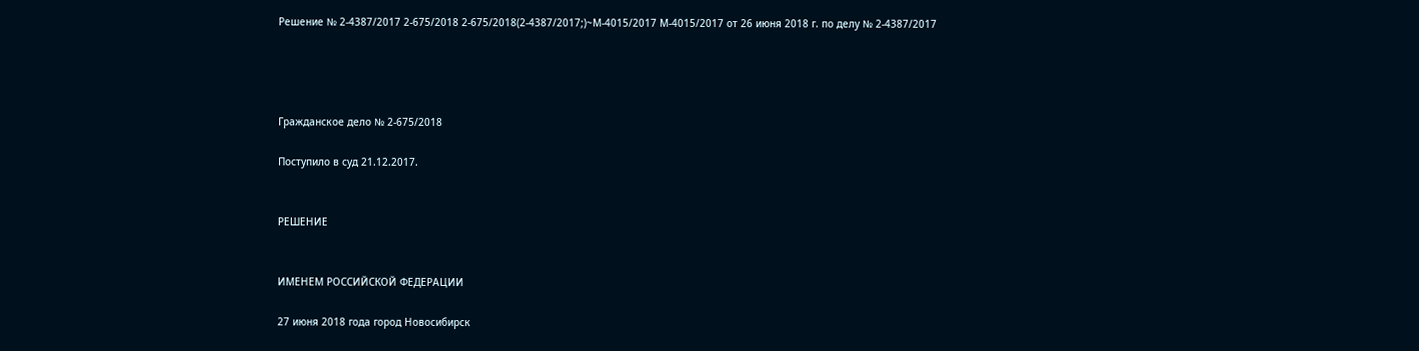Решение № 2-4387/2017 2-675/2018 2-675/2018(2-4387/2017;)~М-4015/2017 М-4015/2017 от 26 июня 2018 г. по делу № 2-4387/2017




Гражданское дело № 2-675/2018

Поступило в суд 21.12.2017.


РЕШЕНИЕ


ИМЕНЕМ РОССИЙСКОЙ ФЕДЕРАЦИИ

27 июня 2018 года город Новосибирск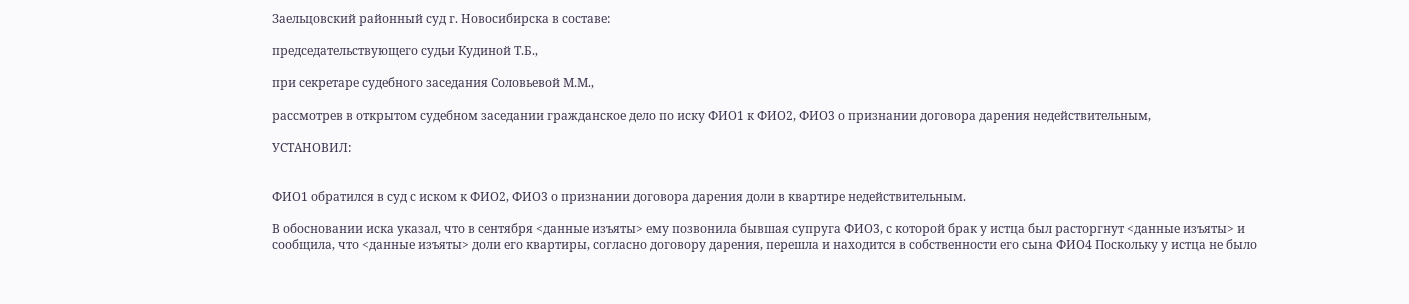Заельцовский районный суд г. Новосибирска в составе:

председательствующего судьи Кудиной Т.Б.,

при секретаре судебного заседания Соловьевой М.М.,

рассмотрев в открытом судебном заседании гражданское дело по иску ФИО1 к ФИО2, ФИО3 о признании договора дарения недействительным,

УСТАНОВИЛ:


ФИО1 обратился в суд с иском к ФИО2, ФИО3 о признании договора дарения доли в квартире недействительным.

В обосновании иска указал, что в сентября <данные изъяты> ему позвонила бывшая супруга ФИО3, с которой брак у истца был расторгнут <данные изъяты> и сообщила, что <данные изъяты> доли его квартиры, согласно договору дарения, перешла и находится в собственности его сына ФИО4 Поскольку у истца не было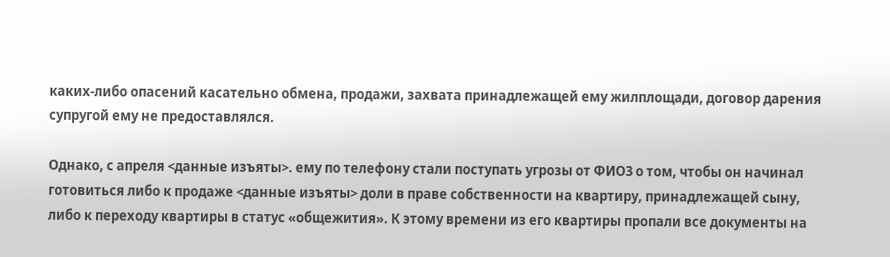каких-либо опасений касательно обмена, продажи, захвата принадлежащей ему жилплощади, договор дарения супругой ему не предоставлялся.

Однако, с апреля <данные изъяты>. ему по телефону стали поступать угрозы от ФИО3 о том, чтобы он начинал готовиться либо к продаже <данные изъяты> доли в праве собственности на квартиру, принадлежащей сыну, либо к переходу квартиры в статус «общежития». К этому времени из его квартиры пропали все документы на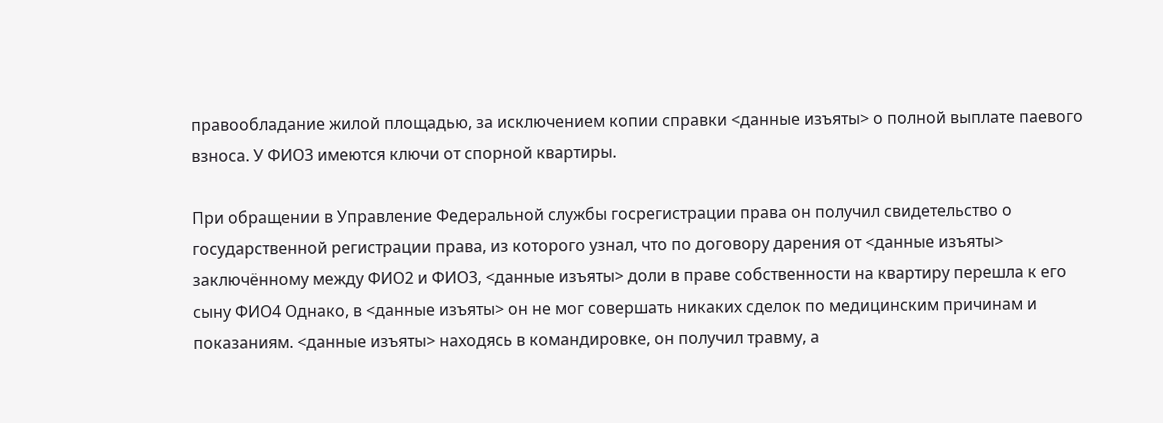правообладание жилой площадью, за исключением копии справки <данные изъяты> о полной выплате паевого взноса. У ФИО3 имеются ключи от спорной квартиры.

При обращении в Управление Федеральной службы госрегистрации права он получил свидетельство о государственной регистрации права, из которого узнал, что по договору дарения от <данные изъяты> заключённому между ФИО2 и ФИО3, <данные изъяты> доли в праве собственности на квартиру перешла к его сыну ФИО4 Однако, в <данные изъяты> он не мог совершать никаких сделок по медицинским причинам и показаниям. <данные изъяты> находясь в командировке, он получил травму, а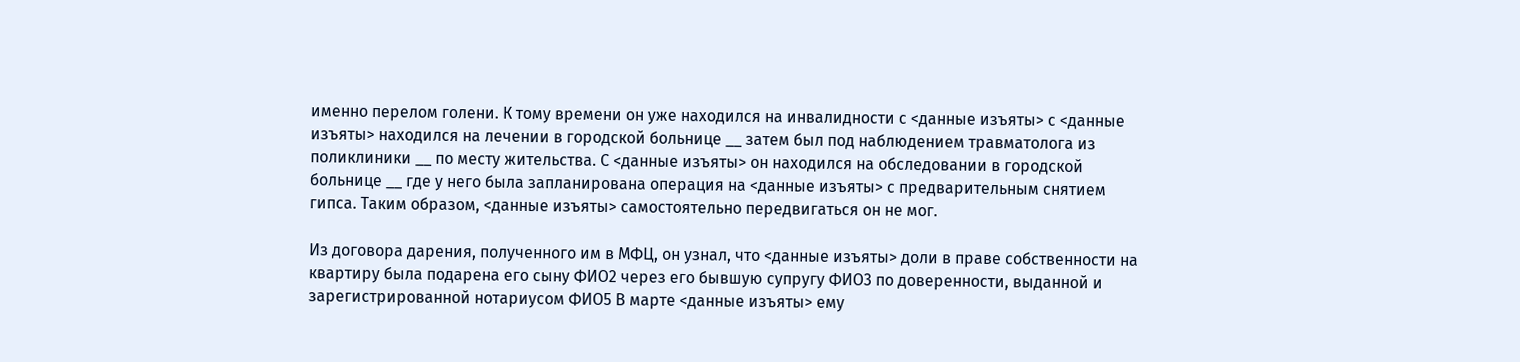именно перелом голени. К тому времени он уже находился на инвалидности с <данные изъяты> с <данные изъяты> находился на лечении в городской больнице __ затем был под наблюдением травматолога из поликлиники __ по месту жительства. С <данные изъяты> он находился на обследовании в городской больнице __ где у него была запланирована операция на <данные изъяты> с предварительным снятием гипса. Таким образом, <данные изъяты> самостоятельно передвигаться он не мог.

Из договора дарения, полученного им в МФЦ, он узнал, что <данные изъяты> доли в праве собственности на квартиру была подарена его сыну ФИО2 через его бывшую супругу ФИО3 по доверенности, выданной и зарегистрированной нотариусом ФИО5 В марте <данные изъяты> ему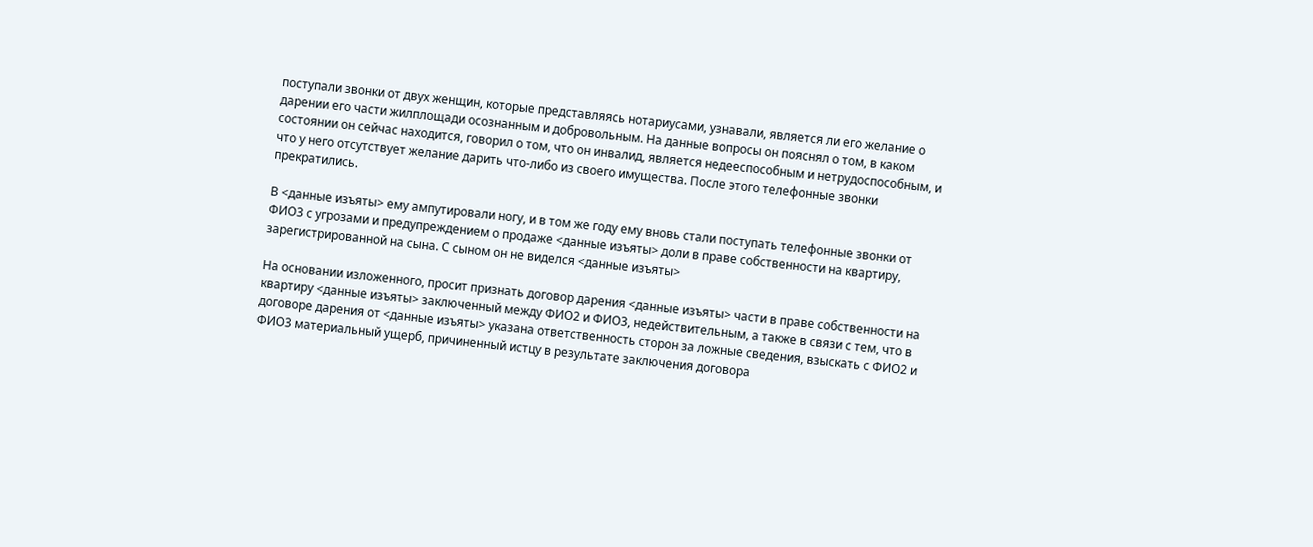поступали звонки от двух женщин, которые представляясь нотариусами, узнавали, является ли его желание о дарении его части жилплощади осознанным и добровольным. На данные вопросы он пояснял о том, в каком состоянии он сейчас находится, говорил о том, что он инвалид, является недееспособным и нетрудоспособным, и что у него отсутствует желание дарить что-либо из своего имущества. После этого телефонные звонки прекратились.

В <данные изъяты> ему ампутировали ногу, и в том же году ему вновь стали поступать телефонные звонки от ФИО3 с угрозами и предупреждением о продаже <данные изъяты> доли в праве собственности на квартиру, зарегистрированной на сына. С сыном он не виделся <данные изъяты>

На основании изложенного, просит признать договор дарения <данные изъяты> части в праве собственности на квартиру <данные изъяты> заключенный между ФИО2 и ФИО3, недействительным, а также в связи с тем, что в договоре дарения от <данные изъяты> указана ответственность сторон за ложные сведения, взыскать с ФИО2 и ФИО3 материальный ущерб, причиненный истцу в результате заключения договора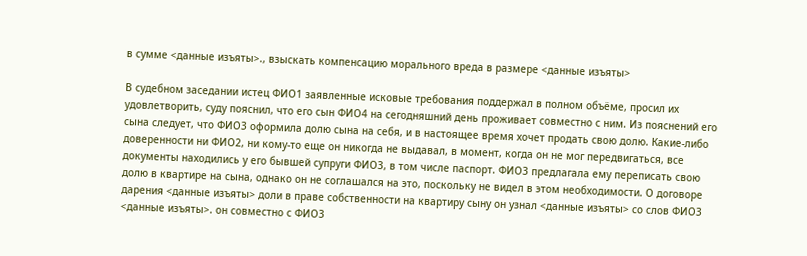в сумме <данные изъяты>., взыскать компенсацию морального вреда в размере <данные изъяты>

В судебном заседании истец ФИО1 заявленные исковые требования поддержал в полном объёме, просил их удовлетворить, суду пояснил, что его сын ФИО4 на сегодняшний день проживает совместно с ним. Из пояснений его сына следует, что ФИО3 оформила долю сына на себя, и в настоящее время хочет продать свою долю. Какие-либо доверенности ни ФИО2, ни кому-то еще он никогда не выдавал, в момент, когда он не мог передвигаться, все документы находились у его бывшей супруги ФИО3, в том числе паспорт. ФИО3 предлагала ему переписать свою долю в квартире на сына, однако он не соглашался на это, поскольку не видел в этом необходимости. О договоре дарения <данные изъяты> доли в праве собственности на квартиру сыну он узнал <данные изъяты> со слов ФИО3 <данные изъяты>. он совместно с ФИО3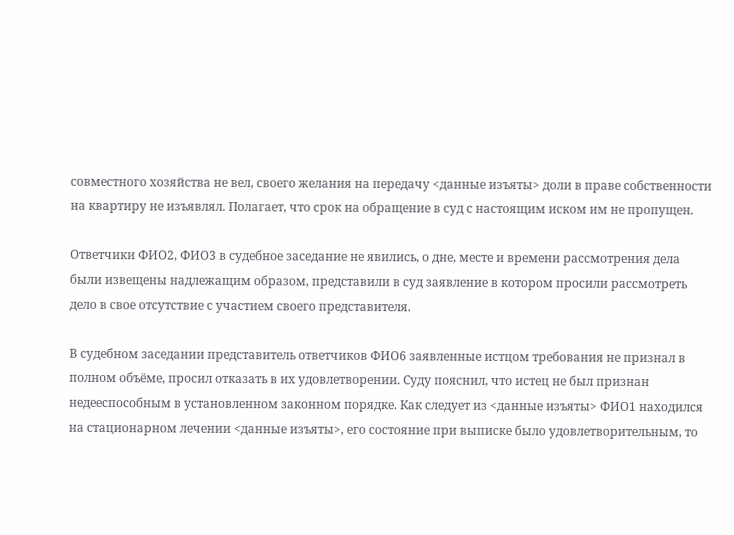совместного хозяйства не вел, своего желания на передачу <данные изъяты> доли в праве собственности на квартиру не изъявлял. Полагает, что срок на обращение в суд с настоящим иском им не пропущен.

Ответчики ФИО2, ФИО3 в судебное заседание не явились, о дне, месте и времени рассмотрения дела были извещены надлежащим образом, представили в суд заявление в котором просили рассмотреть дело в свое отсутствие с участием своего представителя.

В судебном заседании представитель ответчиков ФИО6 заявленные истцом требования не признал в полном объёме, просил отказать в их удовлетворении. Суду пояснил, что истец не был признан недееспособным в установленном законном порядке. Как следует из <данные изъяты> ФИО1 находился на стационарном лечении <данные изъяты>, его состояние при выписке было удовлетворительным, то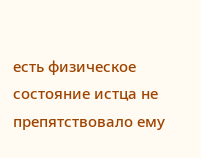есть физическое состояние истца не препятствовало ему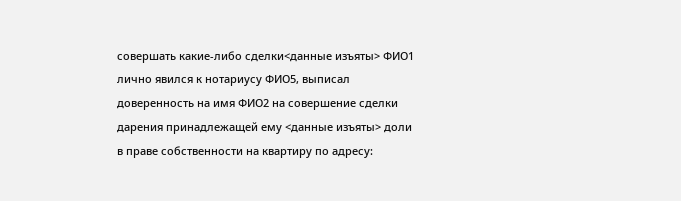совершать какие-либо сделки<данные изъяты> ФИО1 лично явился к нотариусу ФИО5, выписал доверенность на имя ФИО2 на совершение сделки дарения принадлежащей ему <данные изъяты> доли в праве собственности на квартиру по адресу: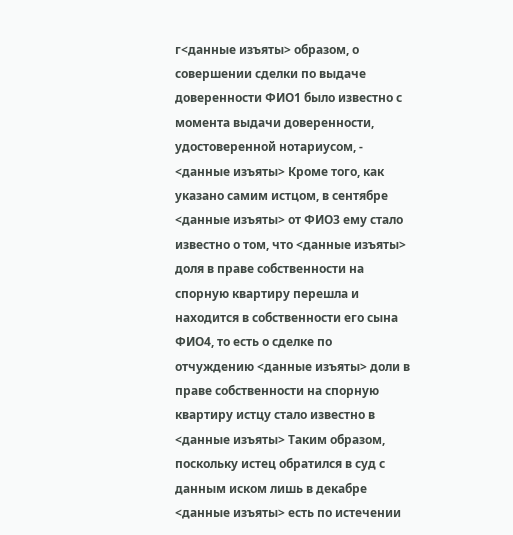г<данные изъяты> образом, о совершении сделки по выдаче доверенности ФИО1 было известно с момента выдачи доверенности, удостоверенной нотариусом, - <данные изъяты> Кроме того, как указано самим истцом, в сентябре <данные изъяты> от ФИО3 ему стало известно о том, что <данные изъяты> доля в праве собственности на спорную квартиру перешла и находится в собственности его сына ФИО4, то есть о сделке по отчуждению <данные изъяты> доли в праве собственности на спорную квартиру истцу стало известно в <данные изъяты> Таким образом, поскольку истец обратился в суд с данным иском лишь в декабре <данные изъяты> есть по истечении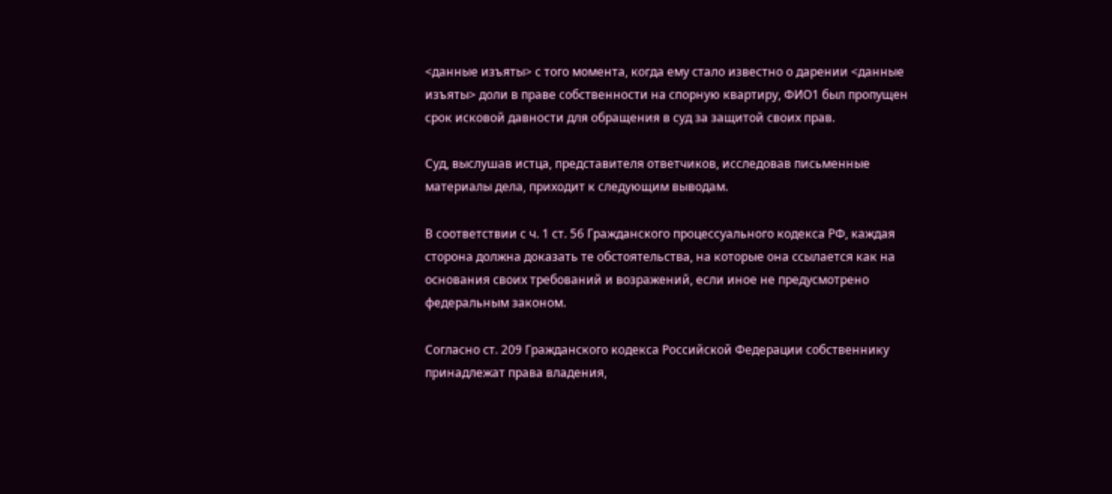<данные изъяты> с того момента, когда ему стало известно о дарении <данные изъяты> доли в праве собственности на спорную квартиру, ФИО1 был пропущен срок исковой давности для обращения в суд за защитой своих прав.

Суд, выслушав истца, представителя ответчиков, исследовав письменные материалы дела, приходит к следующим выводам.

В соответствии с ч. 1 ст. 56 Гражданского процессуального кодекса РФ, каждая сторона должна доказать те обстоятельства, на которые она ссылается как на основания своих требований и возражений, если иное не предусмотрено федеральным законом.

Согласно ст. 209 Гражданского кодекса Российской Федерации собственнику принадлежат права владения,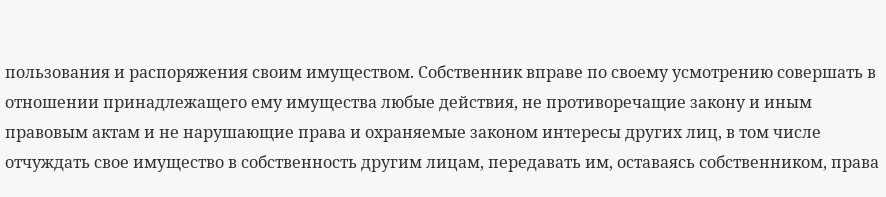пользования и распоряжения своим имуществом. Собственник вправе по своему усмотрению совершать в отношении принадлежащего ему имущества любые действия, не противоречащие закону и иным правовым актам и не нарушающие права и охраняемые законом интересы других лиц, в том числе отчуждать свое имущество в собственность другим лицам, передавать им, оставаясь собственником, права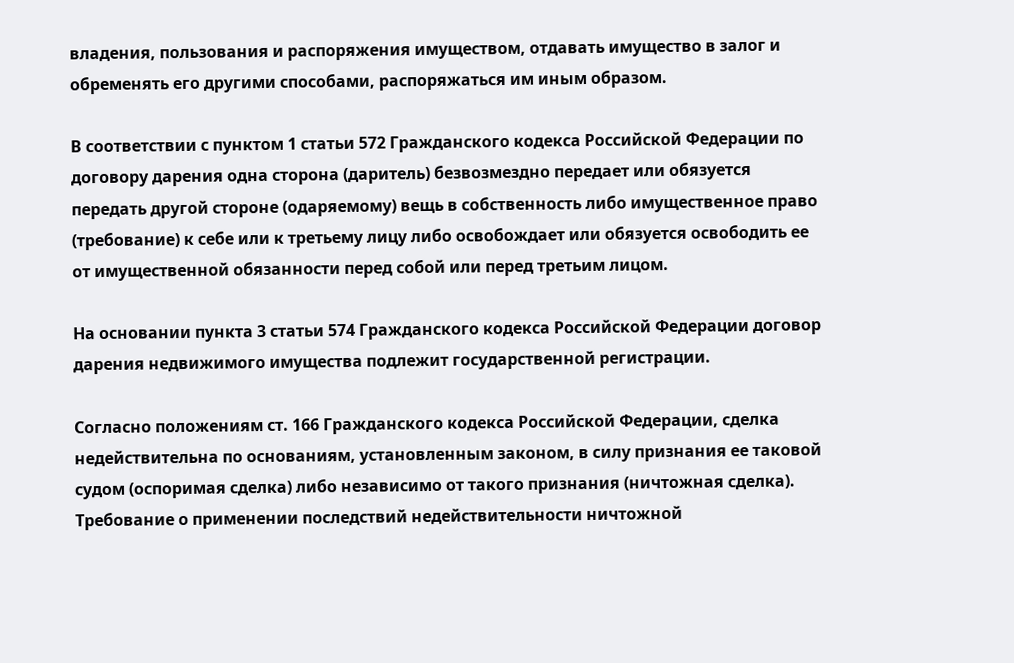владения, пользования и распоряжения имуществом, отдавать имущество в залог и обременять его другими способами, распоряжаться им иным образом.

В соответствии с пунктом 1 статьи 572 Гражданского кодекса Российской Федерации по договору дарения одна сторона (даритель) безвозмездно передает или обязуется передать другой стороне (одаряемому) вещь в собственность либо имущественное право (требование) к себе или к третьему лицу либо освобождает или обязуется освободить ее от имущественной обязанности перед собой или перед третьим лицом.

На основании пункта 3 статьи 574 Гражданского кодекса Российской Федерации договор дарения недвижимого имущества подлежит государственной регистрации.

Согласно положениям ст. 166 Гражданского кодекса Российской Федерации, сделка недействительна по основаниям, установленным законом, в силу признания ее таковой судом (оспоримая сделка) либо независимо от такого признания (ничтожная сделка). Требование о применении последствий недействительности ничтожной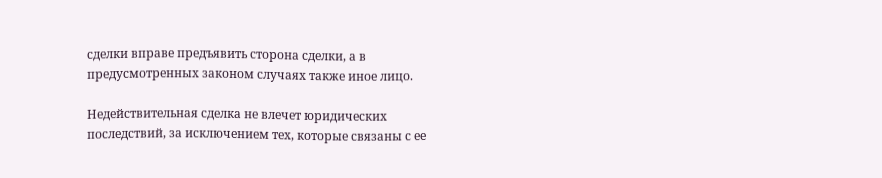сделки вправе предъявить сторона сделки, а в предусмотренных законом случаях также иное лицо.

Недействительная сделка не влечет юридических последствий, за исключением тех, которые связаны с ее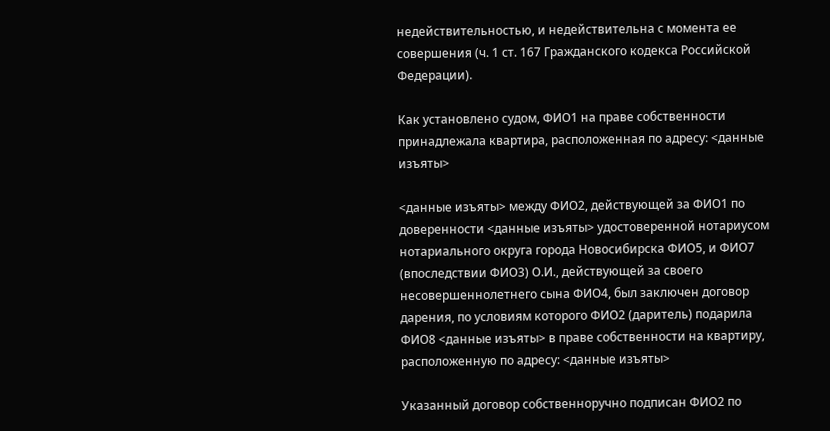недействительностью, и недействительна с момента ее совершения (ч. 1 ст. 167 Гражданского кодекса Российской Федерации).

Как установлено судом, ФИО1 на праве собственности принадлежала квартира, расположенная по адресу: <данные изъяты>

<данные изъяты> между ФИО2, действующей за ФИО1 по доверенности <данные изъяты> удостоверенной нотариусом нотариального округа города Новосибирска ФИО5, и ФИО7 (впоследствии ФИО3) О.И., действующей за своего несовершеннолетнего сына ФИО4, был заключен договор дарения, по условиям которого ФИО2 (даритель) подарила ФИО8 <данные изъяты> в праве собственности на квартиру, расположенную по адресу: <данные изъяты>

Указанный договор собственноручно подписан ФИО2 по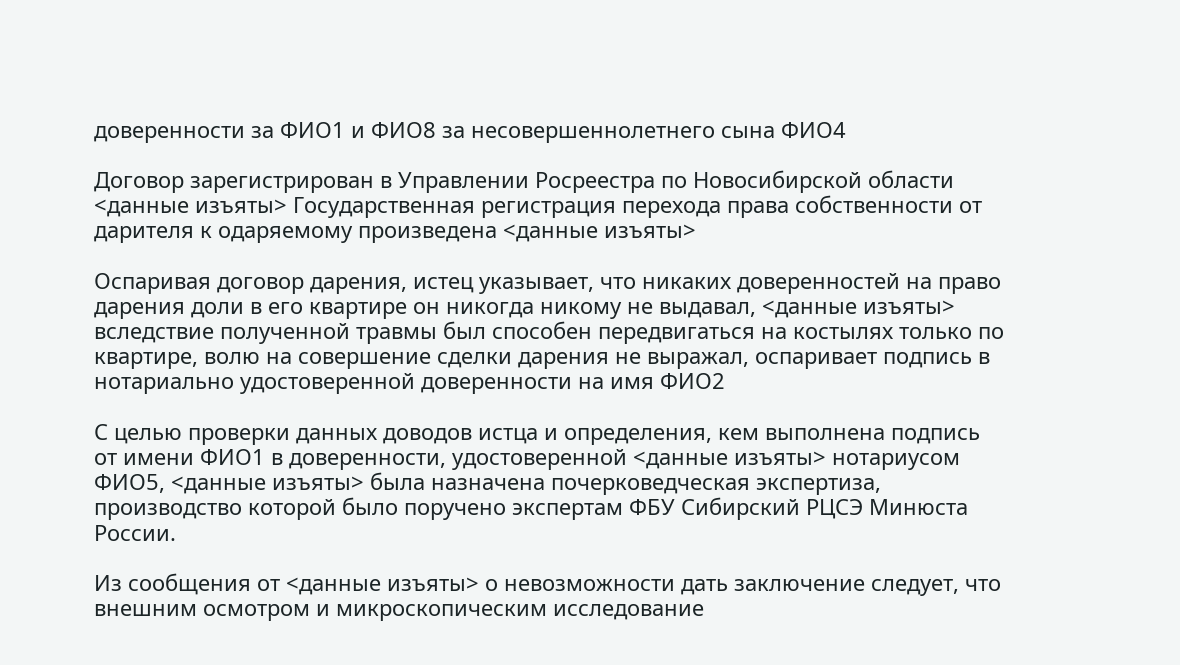доверенности за ФИО1 и ФИО8 за несовершеннолетнего сына ФИО4

Договор зарегистрирован в Управлении Росреестра по Новосибирской области <данные изъяты> Государственная регистрация перехода права собственности от дарителя к одаряемому произведена <данные изъяты>

Оспаривая договор дарения, истец указывает, что никаких доверенностей на право дарения доли в его квартире он никогда никому не выдавал, <данные изъяты> вследствие полученной травмы был способен передвигаться на костылях только по квартире, волю на совершение сделки дарения не выражал, оспаривает подпись в нотариально удостоверенной доверенности на имя ФИО2

С целью проверки данных доводов истца и определения, кем выполнена подпись от имени ФИО1 в доверенности, удостоверенной <данные изъяты> нотариусом ФИО5, <данные изъяты> была назначена почерковедческая экспертиза, производство которой было поручено экспертам ФБУ Сибирский РЦСЭ Минюста России.

Из сообщения от <данные изъяты> о невозможности дать заключение следует, что внешним осмотром и микроскопическим исследование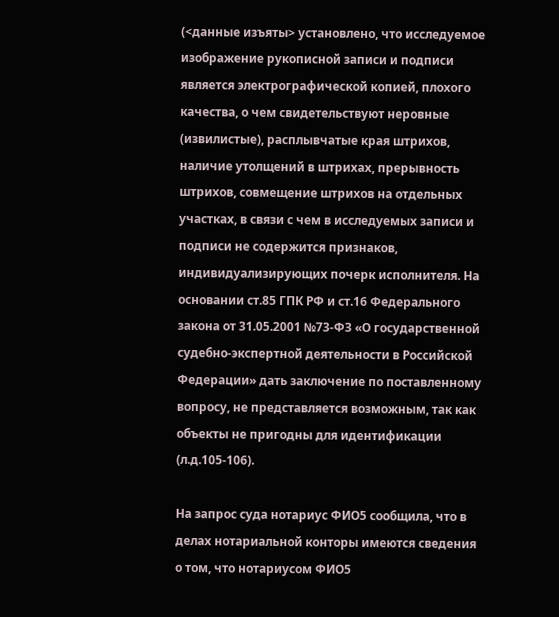(<данные изъяты> установлено, что исследуемое изображение рукописной записи и подписи является электрографической копией, плохого качества, о чем свидетельствуют неровные (извилистые), расплывчатые края штрихов, наличие утолщений в штрихах, прерывность штрихов, совмещение штрихов на отдельных участках, в связи с чем в исследуемых записи и подписи не содержится признаков, индивидуализирующих почерк исполнителя. На основании ст.85 ГПК РФ и ст.16 Федерального закона от 31.05.2001 №73-ФЗ «О государственной судебно-экспертной деятельности в Российской Федерации» дать заключение по поставленному вопросу, не представляется возможным, так как объекты не пригодны для идентификации (л.д.105-106).

На запрос суда нотариус ФИО5 сообщила, что в делах нотариальной конторы имеются сведения о том, что нотариусом ФИО5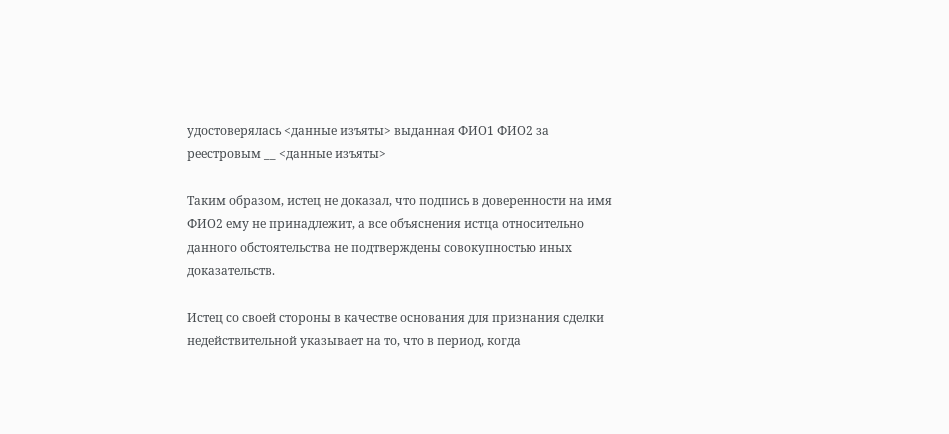удостоверялась <данные изъяты> выданная ФИО1 ФИО2 за реестровым __ <данные изъяты>

Таким образом, истец не доказал, что подпись в доверенности на имя ФИО2 ему не принадлежит, а все объяснения истца относительно данного обстоятельства не подтверждены совокупностью иных доказательств.

Истец со своей стороны в качестве основания для признания сделки недействительной указывает на то, что в период, когда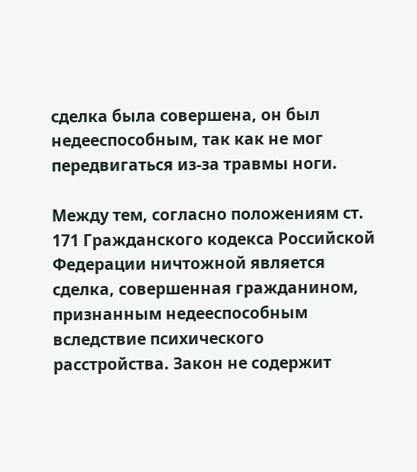сделка была совершена, он был недееспособным, так как не мог передвигаться из-за травмы ноги.

Между тем, согласно положениям ст. 171 Гражданского кодекса Российской Федерации ничтожной является сделка, совершенная гражданином, признанным недееспособным вследствие психического расстройства. Закон не содержит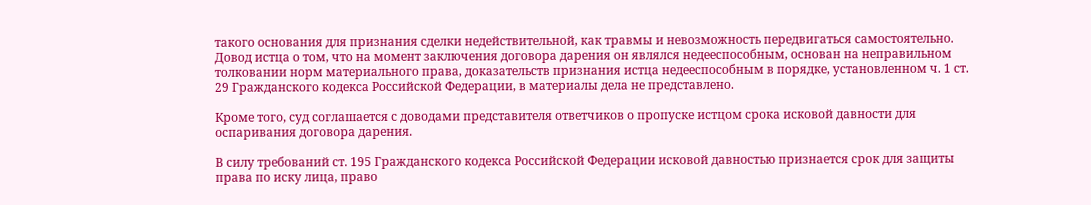такого основания для признания сделки недействительной, как травмы и невозможность передвигаться самостоятельно. Довод истца о том, что на момент заключения договора дарения он являлся недееспособным, основан на неправильном толковании норм материального права, доказательств признания истца недееспособным в порядке, установленном ч. 1 ст. 29 Гражданского кодекса Российской Федерации, в материалы дела не представлено.

Кроме того, суд соглашается с доводами представителя ответчиков о пропуске истцом срока исковой давности для оспаривания договора дарения.

В силу требований ст. 195 Гражданского кодекса Российской Федерации исковой давностью признается срок для защиты права по иску лица, право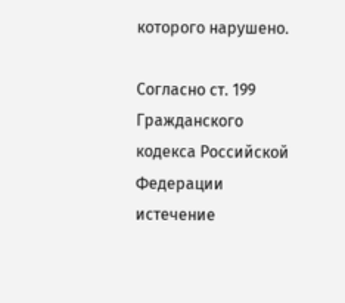которого нарушено.

Согласно ст. 199 Гражданского кодекса Российской Федерации истечение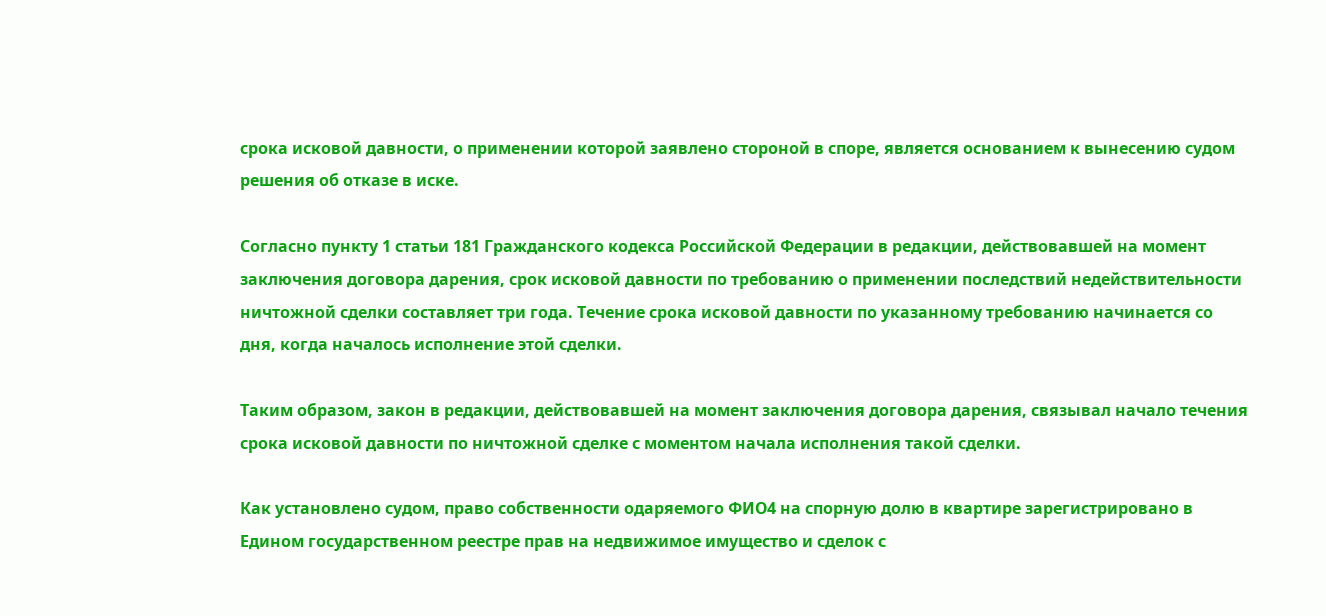срока исковой давности, о применении которой заявлено стороной в споре, является основанием к вынесению судом решения об отказе в иске.

Согласно пункту 1 статьи 181 Гражданского кодекса Российской Федерации в редакции, действовавшей на момент заключения договора дарения, срок исковой давности по требованию о применении последствий недействительности ничтожной сделки составляет три года. Течение срока исковой давности по указанному требованию начинается со дня, когда началось исполнение этой сделки.

Таким образом, закон в редакции, действовавшей на момент заключения договора дарения, связывал начало течения срока исковой давности по ничтожной сделке с моментом начала исполнения такой сделки.

Как установлено судом, право собственности одаряемого ФИО4 на спорную долю в квартире зарегистрировано в Едином государственном реестре прав на недвижимое имущество и сделок с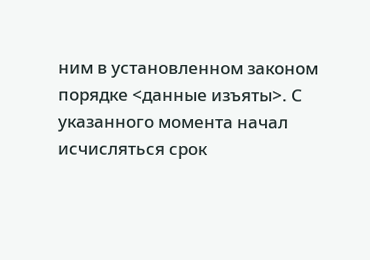ним в установленном законом порядке <данные изъяты>. С указанного момента начал исчисляться срок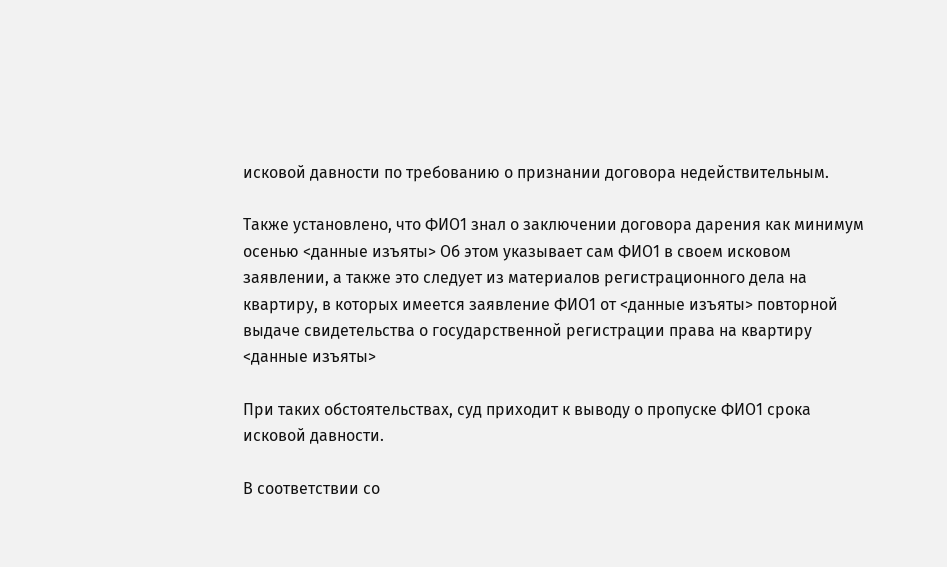исковой давности по требованию о признании договора недействительным.

Также установлено, что ФИО1 знал о заключении договора дарения как минимум осенью <данные изъяты> Об этом указывает сам ФИО1 в своем исковом заявлении, а также это следует из материалов регистрационного дела на квартиру, в которых имеется заявление ФИО1 от <данные изъяты> повторной выдаче свидетельства о государственной регистрации права на квартиру <данные изъяты>

При таких обстоятельствах, суд приходит к выводу о пропуске ФИО1 срока исковой давности.

В соответствии со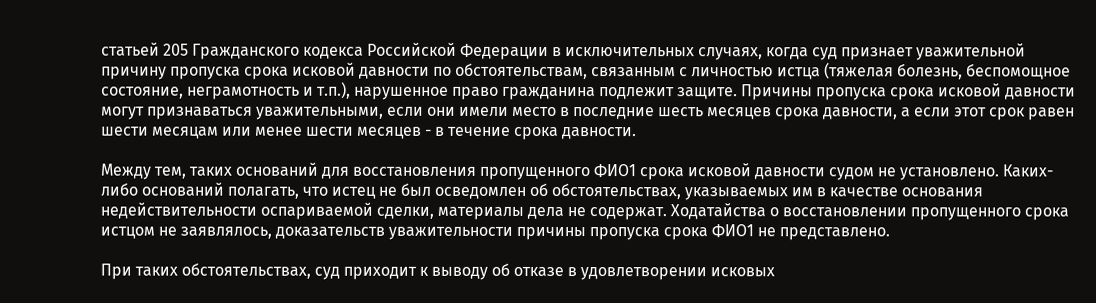статьей 205 Гражданского кодекса Российской Федерации в исключительных случаях, когда суд признает уважительной причину пропуска срока исковой давности по обстоятельствам, связанным с личностью истца (тяжелая болезнь, беспомощное состояние, неграмотность и т.п.), нарушенное право гражданина подлежит защите. Причины пропуска срока исковой давности могут признаваться уважительными, если они имели место в последние шесть месяцев срока давности, а если этот срок равен шести месяцам или менее шести месяцев - в течение срока давности.

Между тем, таких оснований для восстановления пропущенного ФИО1 срока исковой давности судом не установлено. Каких-либо оснований полагать, что истец не был осведомлен об обстоятельствах, указываемых им в качестве основания недействительности оспариваемой сделки, материалы дела не содержат. Ходатайства о восстановлении пропущенного срока истцом не заявлялось, доказательств уважительности причины пропуска срока ФИО1 не представлено.

При таких обстоятельствах, суд приходит к выводу об отказе в удовлетворении исковых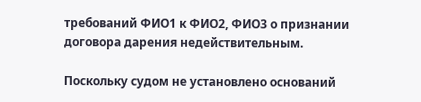требований ФИО1 к ФИО2, ФИО3 о признании договора дарения недействительным.

Поскольку судом не установлено оснований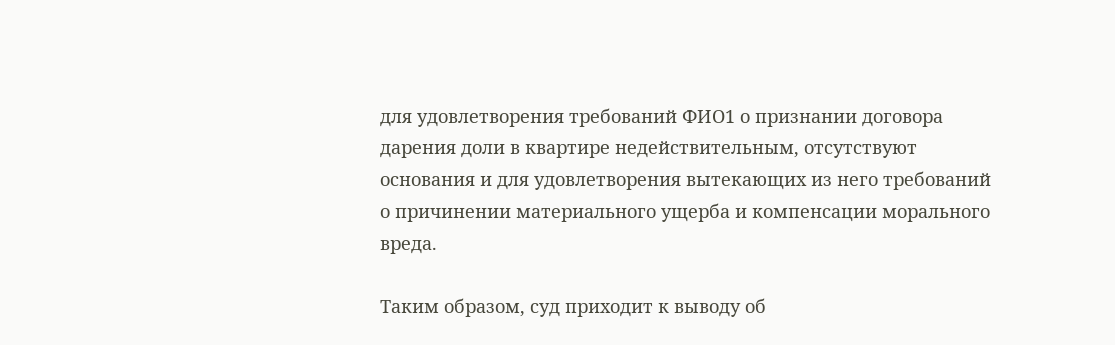для удовлетворения требований ФИО1 о признании договора дарения доли в квартире недействительным, отсутствуют основания и для удовлетворения вытекающих из него требований о причинении материального ущерба и компенсации морального вреда.

Таким образом, суд приходит к выводу об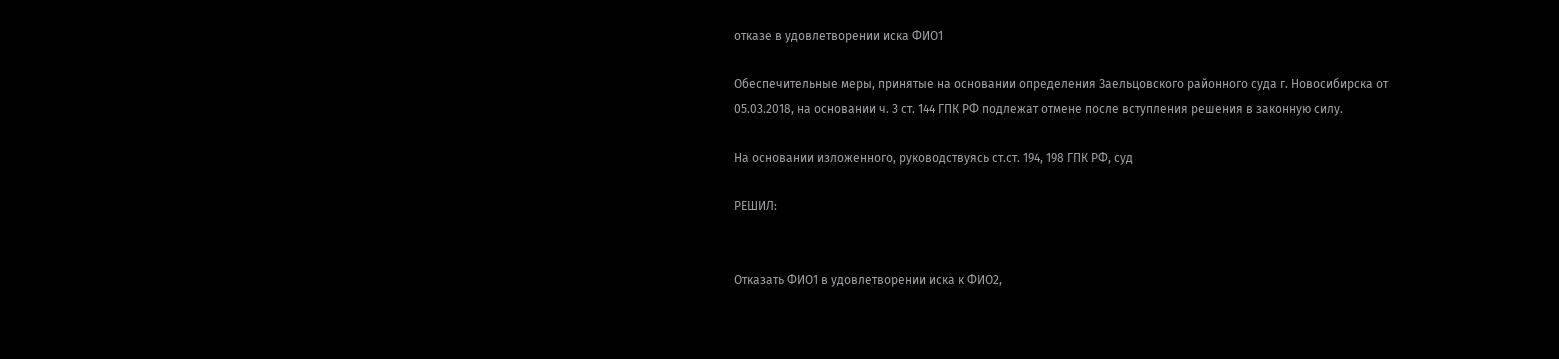отказе в удовлетворении иска ФИО1

Обеспечительные меры, принятые на основании определения Заельцовского районного суда г. Новосибирска от 05.03.2018, на основании ч. 3 ст. 144 ГПК РФ подлежат отмене после вступления решения в законную силу.

На основании изложенного, руководствуясь ст.ст. 194, 198 ГПК РФ, суд

РЕШИЛ:


Отказать ФИО1 в удовлетворении иска к ФИО2,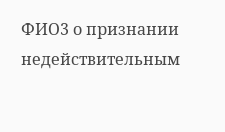ФИО3 о признании недействительным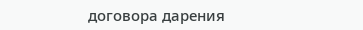договора дарения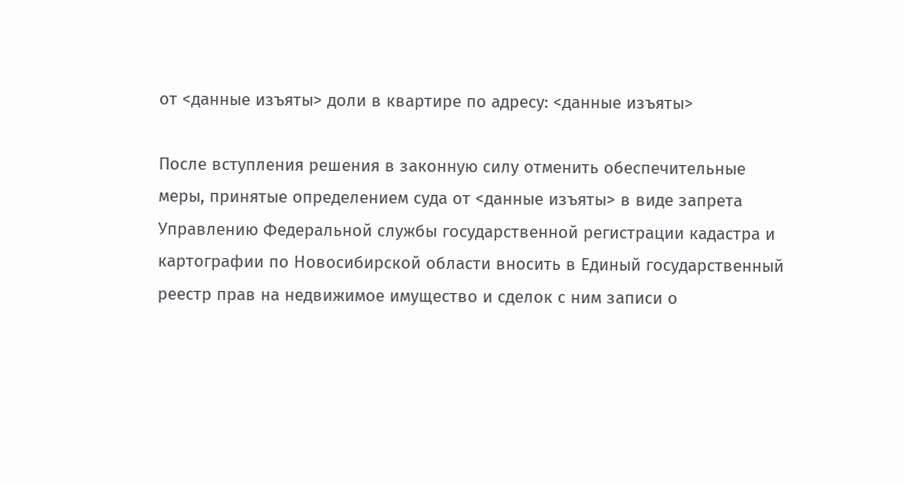от <данные изъяты> доли в квартире по адресу: <данные изъяты>

После вступления решения в законную силу отменить обеспечительные меры, принятые определением суда от <данные изъяты> в виде запрета Управлению Федеральной службы государственной регистрации кадастра и картографии по Новосибирской области вносить в Единый государственный реестр прав на недвижимое имущество и сделок с ним записи о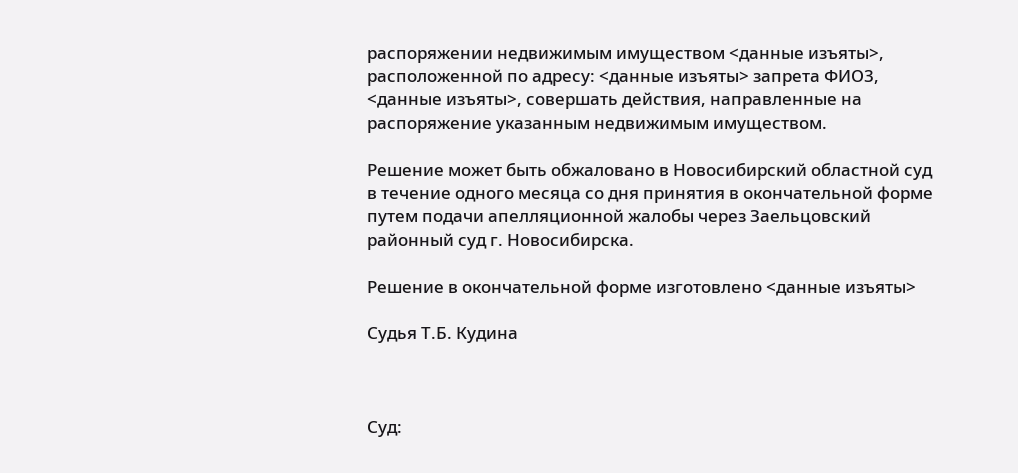распоряжении недвижимым имуществом <данные изъяты>, расположенной по адресу: <данные изъяты> запрета ФИО3, <данные изъяты>, совершать действия, направленные на распоряжение указанным недвижимым имуществом.

Решение может быть обжаловано в Новосибирский областной суд в течение одного месяца со дня принятия в окончательной форме путем подачи апелляционной жалобы через Заельцовский районный суд г. Новосибирска.

Решение в окончательной форме изготовлено <данные изъяты>

Судья Т.Б. Кудина



Суд: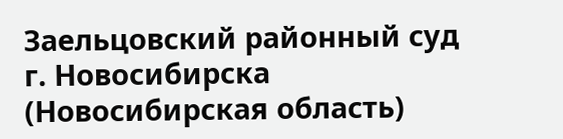Заельцовский районный суд г. Новосибирска (Новосибирская область)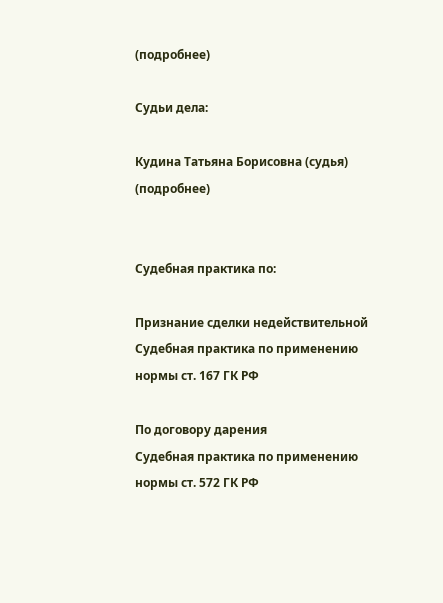(подробнее)

Судьи дела:

Кудина Татьяна Борисовна (судья) (подробнее)


Судебная практика по:

Признание сделки недействительной
Судебная практика по применению нормы ст. 167 ГК РФ

По договору дарения
Судебная практика по применению нормы ст. 572 ГК РФ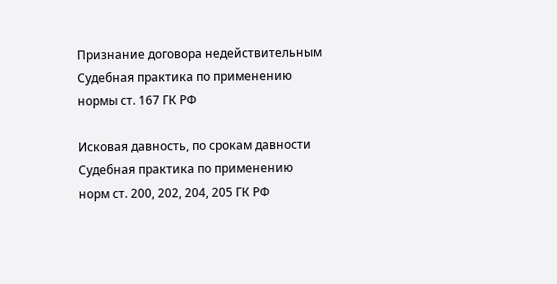Признание договора недействительным
Судебная практика по применению нормы ст. 167 ГК РФ

Исковая давность, по срокам давности
Судебная практика по применению норм ст. 200, 202, 204, 205 ГК РФ